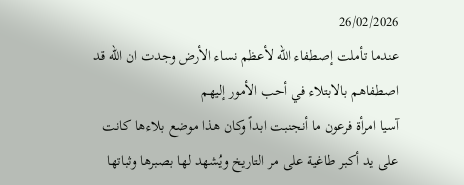26/02/2026
عندما تأملت إصطفاء الله لأعظم نساء الأرض وجدت ان الله قد اصطفاهم بالابتلاء في أحب الأمور إليهم
آسيا امرأة فرعون ما أنجنبت ابداً وكان هذا موضع بلاءها كانت على يد أكبر طاغية على مر التاريخ ويُشهد لها بصبرها وثباتها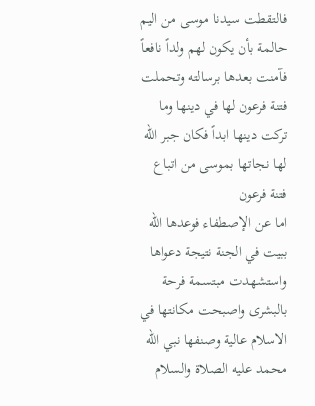فالتقطت سيدنا موسى من اليم حالمة بأن يكون لهم ولداً نافعاً فآمنت بعدها برسالته وتحملت فتنة فرعون لها في دينها وما تركت دينها ابداً فكان جبر الله لها نجاتها بموسى من اتباع فتنة فرعون
اما عن الإصطفاء فوعدها الله ببيت في الجنة نتيجة دعواها واستشهدت مبتسمة فرحة بالبشرى واصبحت مكانتها في الاسلام عالية وصنفها نبي الله محمد عليه الصلاة والسلام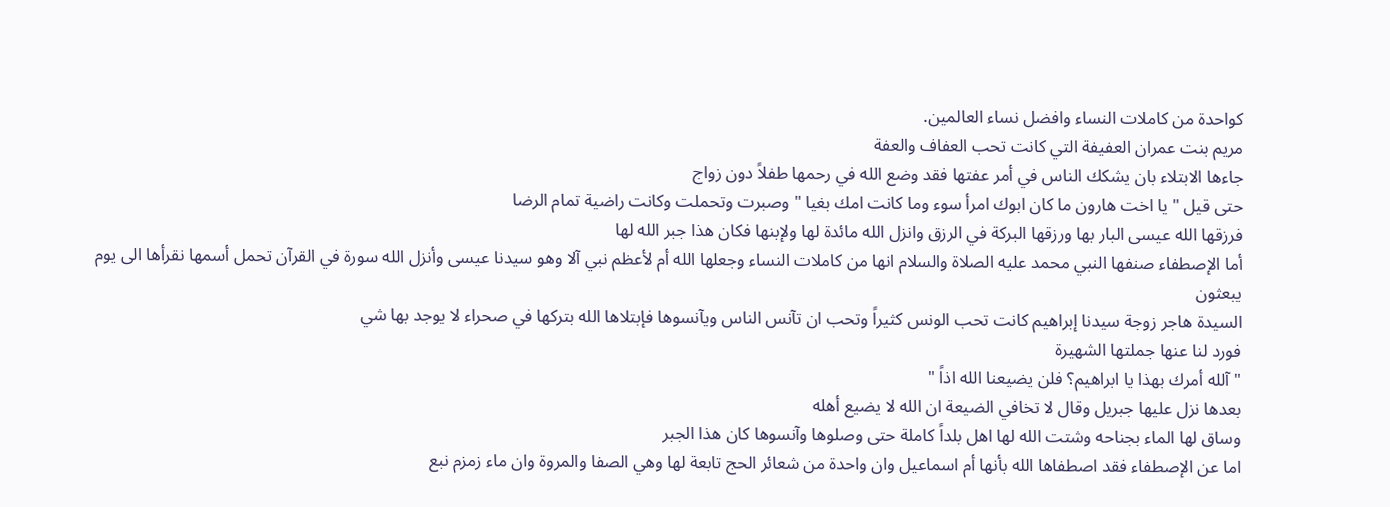كواحدة من كاملات النساء وافضل نساء العالمين.
مريم بنت عمران العفيفة التي كانت تحب العفاف والعفة
جاءها الابتلاء بان يشكك الناس في أمر عفتها فقد وضع الله في رحمها طفلاً دون زواج
حتى قيل " يا اخت هارون ما كان ابوك امرأ سوء وما كانت امك بغيا " وصبرت وتحملت وكانت راضية تمام الرضا
فرزقها الله عيسى البار بها ورزقها البركة في الرزق وانزل الله مائدة لها ولإبنها فكان هذا جبر الله لها
أما الإصطفاء صنفها النبي محمد عليه الصلاة والسلام انها من كاملات النساء وجعلها الله أم لأعظم نبي آلا وهو سيدنا عيسى وأنزل الله سورة في القرآن تحمل أسمها نقرأها الى يوم يبعثون
السيدة هاجر زوجة سيدنا إبراهيم كانت تحب الونس كثيراً وتحب ان تآنس الناس ويآنسوها فإبتلاها الله بتركها في صحراء لا يوجد بها شي
فورد لنا عنها جملتها الشهيرة
" آلله أمرك بهذا يا ابراهيم؟ فلن يضيعنا الله اذاً "
بعدها نزل عليها جبريل وقال لا تخافي الضيعة ان الله لا يضيع أهله
وساق لها الماء بجناحه وشتت الله لها اهل بلداً كاملة حتى وصلوها وآنسوها كان هذا الجبر
اما عن الإصطفاء فقد اصطفاها الله بأنها أم اسماعيل وان واحدة من شعائر الحج تابعة لها وهي الصفا والمروة وان ماء زمزم نبع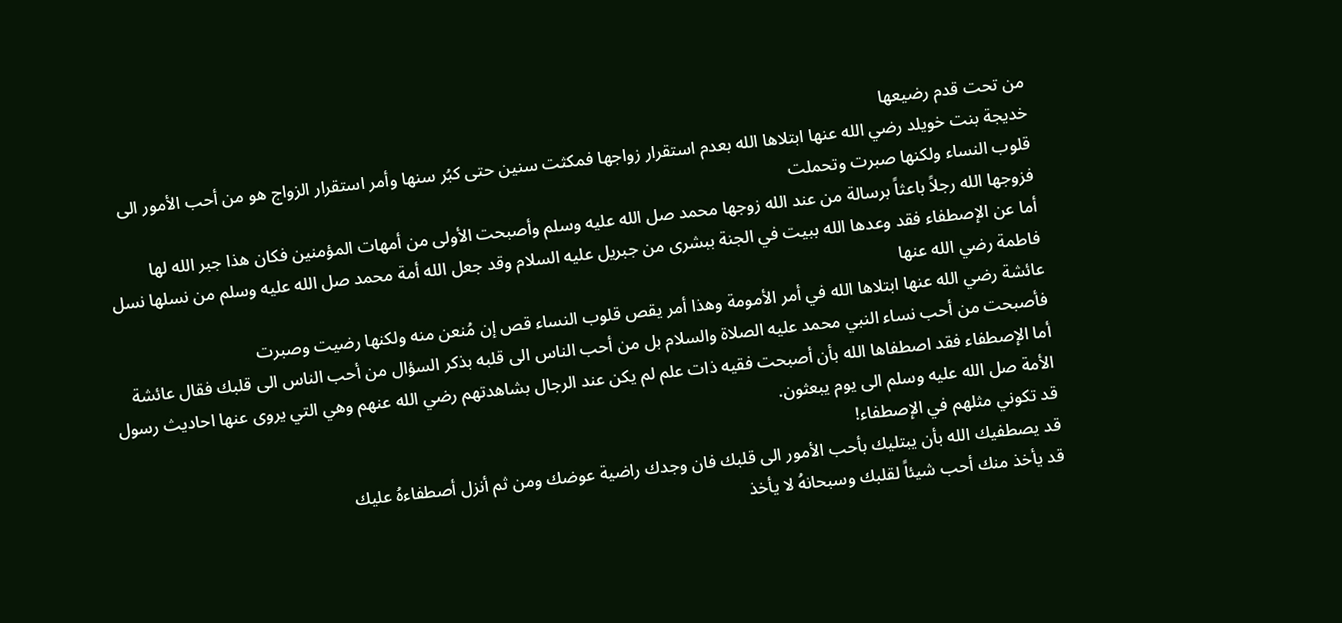من تحت قدم رضيعها
خديجة بنت خويلد رضي الله عنها ابتلاها الله بعدم استقرار زواجها فمكثت سنين حتى كبُر سنها وأمر استقرار الزواج هو من أحب الأمور الى قلوب النساء ولكنها صبرت وتحملت
فزوجها الله رجلاً باعثاً برسالة من عند الله زوجها محمد صل الله عليه وسلم وأصبحت الأولى من أمهات المؤمنين فكان هذا جبر الله لها
أما عن الإصطفاء فقد وعدها الله ببيت في الجنة ببشرى من جبريل عليه السلام وقد جعل الله أمة محمد صل الله عليه وسلم من نسلها نسل فاطمة رضي الله عنها
عائشة رضي الله عنها ابتلاها الله في أمر الأمومة وهذا أمر يقص قلوب النساء قص إن مُنعن منه ولكنها رضيت وصبرت
فأصبحت من أحب نساء النبي محمد عليه الصلاة والسلام بل من أحب الناس الى قلبه بذكر السؤال من أحب الناس الى قلبك فقال عائشة
أما الإصطفاء فقد اصطفاها الله بأن أصبحت فقيه ذات علم لم يكن عند الرجال بشاهدتهم رضي الله عنهم وهي التي يروى عنها احاديث رسول الأمة صل الله عليه وسلم الى يوم يبعثون.
قد تكوني مثلهم في الإصطفاء!
قد يصطفيك الله بأن يبتليك بأحب الأمور الى قلبك فان وجدك راضية عوضك ومن ثم أنزل أصطفاءهُ عليك
قد يأخذ منك أحب شيئاً لقلبك وسبحانهُ لا يأخذ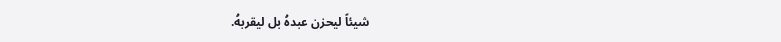شيئاً ليحزن عبدهُ بل ليقربهُ.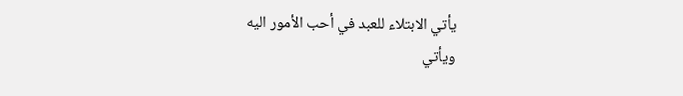يأتي الابتلاء للعبد في أحب الأمور اليه
ويأتي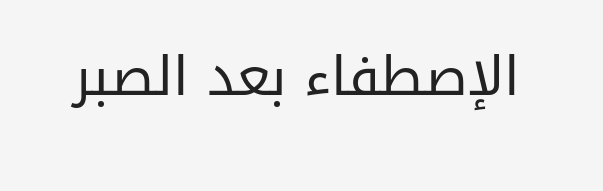الإصطفاء بعد الصبر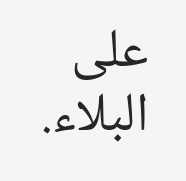على البلاء.